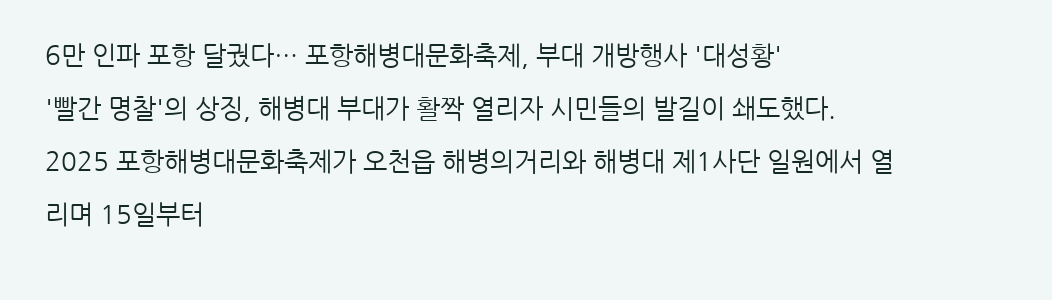6만 인파 포항 달궜다… 포항해병대문화축제, 부대 개방행사 '대성황'
'빨간 명찰'의 상징, 해병대 부대가 활짝 열리자 시민들의 발길이 쇄도했다. 2025 포항해병대문화축제가 오천읍 해병의거리와 해병대 제1사단 일원에서 열리며 15일부터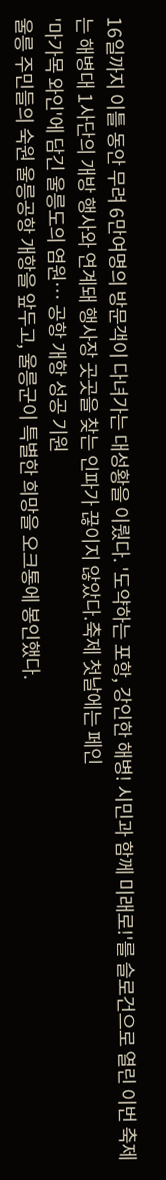16일까지 이틀 동안 무려 6만여명의 방문객이 다녀가는 대성황을 이뤘다. '도약하는 포항, 강인한 해병! 시민과 함께 미래로!'를 슬로건으로 열린 이번 축제는 해병대 1사단의 개방 행사와 연계돼 행사장 곳곳을 찾는 인파가 끊이지 않았다.축제 첫날에는 페인
'마가목 와인'에 담긴 울릉도의 염원… 공항 개항 성공 기원
울릉 주민들의 숙원 울릉공항 개항을 앞두고, 울릉군이 특별한 희망을 오크통에 봉인했다.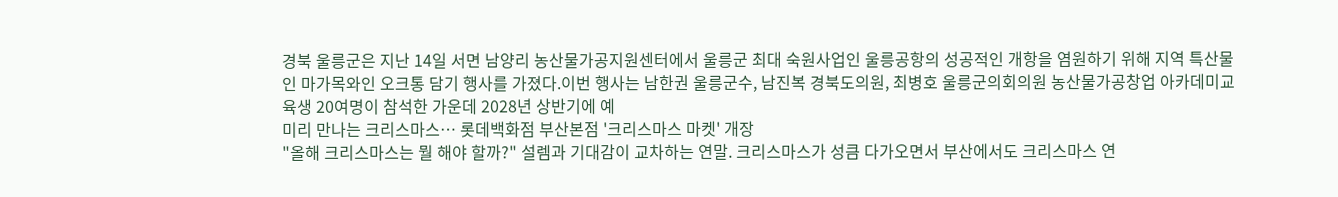경북 울릉군은 지난 14일 서면 남양리 농산물가공지원센터에서 울릉군 최대 숙원사업인 울릉공항의 성공적인 개항을 염원하기 위해 지역 특산물인 마가목와인 오크통 담기 행사를 가졌다.이번 행사는 남한권 울릉군수, 남진복 경북도의원, 최병호 울릉군의회의원 농산물가공창업 아카데미교육생 20여명이 참석한 가운데 2028년 상반기에 예
미리 만나는 크리스마스… 롯데백화점 부산본점 '크리스마스 마켓' 개장
"올해 크리스마스는 뭘 해야 할까?" 설렘과 기대감이 교차하는 연말. 크리스마스가 성큼 다가오면서 부산에서도 크리스마스 연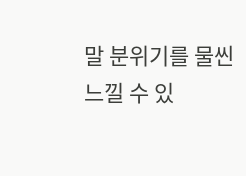말 분위기를 물씬 느낄 수 있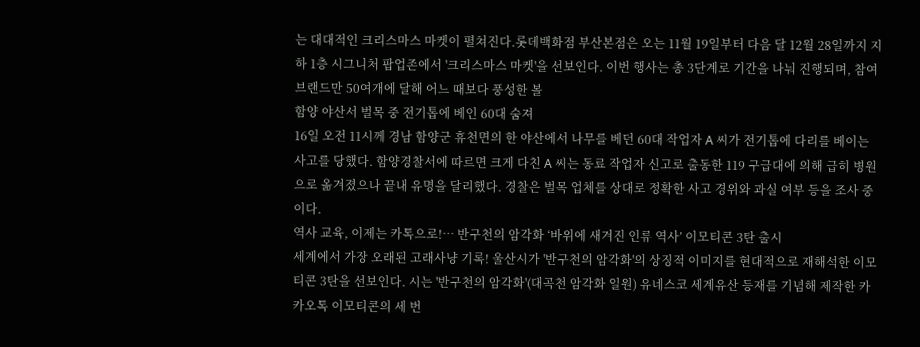는 대대적인 크리스마스 마켓이 펼쳐진다.롯데백화점 부산본점은 오는 11월 19일부터 다음 달 12월 28일까지 지하 1층 시그니처 팝업존에서 '크리스마스 마켓'을 선보인다. 이번 행사는 총 3단계로 기간을 나눠 진행되며, 참여 브랜드만 50여개에 달해 어느 때보다 풍성한 볼
함양 야산서 벌목 중 전기톱에 베인 60대 숨져
16일 오전 11시께 경남 함양군 휴천면의 한 야산에서 나무를 베던 60대 작업자 A 씨가 전기톱에 다리를 베이는 사고를 당했다. 함양경찰서에 따르면 크게 다친 A 씨는 동료 작업자 신고로 출동한 119 구급대에 의해 급히 병원으로 옮겨졌으나 끝내 유명을 달리했다. 경찰은 벌목 업체를 상대로 정확한 사고 경위와 과실 여부 등을 조사 중이다.
역사 교육, 이제는 카톡으로!… 반구천의 암각화 ‘바위에 새겨진 인류 역사’ 이모티콘 3탄 출시
세계에서 가장 오래된 고래사냥 기록! 울산시가 '반구천의 암각화'의 상징적 이미지를 현대적으로 재해석한 이모티콘 3탄을 선보인다. 시는 '반구천의 암각화'(대곡천 암각화 일원) 유네스코 세계유산 등재를 기념해 제작한 카카오톡 이모티콘의 세 번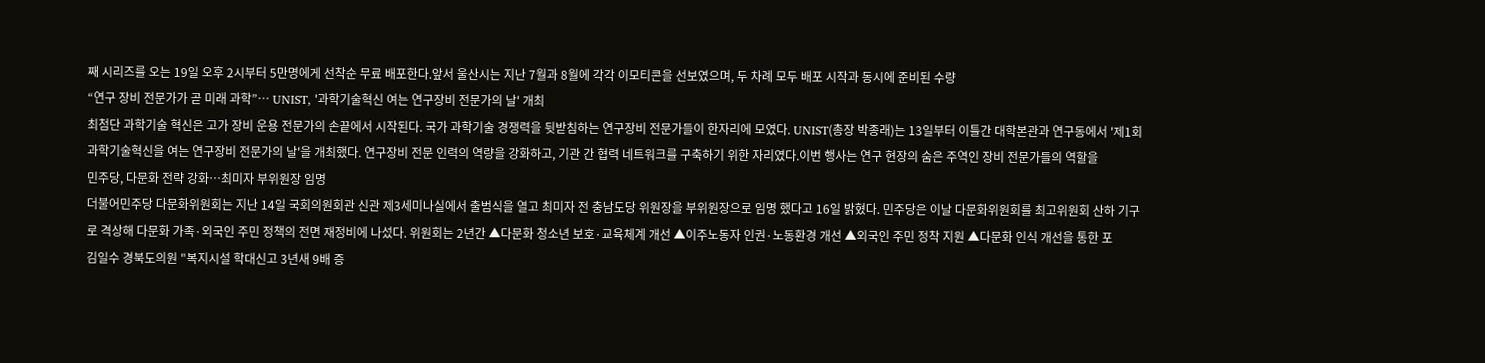째 시리즈를 오는 19일 오후 2시부터 5만명에게 선착순 무료 배포한다.앞서 울산시는 지난 7월과 8월에 각각 이모티콘을 선보였으며, 두 차례 모두 배포 시작과 동시에 준비된 수량
“연구 장비 전문가가 곧 미래 과학”… UNIST, '과학기술혁신 여는 연구장비 전문가의 날' 개최
최첨단 과학기술 혁신은 고가 장비 운용 전문가의 손끝에서 시작된다. 국가 과학기술 경쟁력을 뒷받침하는 연구장비 전문가들이 한자리에 모였다. UNIST(총장 박종래)는 13일부터 이틀간 대학본관과 연구동에서 '제1회 과학기술혁신을 여는 연구장비 전문가의 날'을 개최했다. 연구장비 전문 인력의 역량을 강화하고, 기관 간 협력 네트워크를 구축하기 위한 자리였다.이번 행사는 연구 현장의 숨은 주역인 장비 전문가들의 역할을
민주당, 다문화 전략 강화…최미자 부위원장 임명
더불어민주당 다문화위원회는 지난 14일 국회의원회관 신관 제3세미나실에서 출범식을 열고 최미자 전 충남도당 위원장을 부위원장으로 임명 했다고 16일 밝혔다. 민주당은 이날 다문화위원회를 최고위원회 산하 기구로 격상해 다문화 가족·외국인 주민 정책의 전면 재정비에 나섰다. 위원회는 2년간 ▲다문화 청소년 보호·교육체계 개선 ▲이주노동자 인권·노동환경 개선 ▲외국인 주민 정착 지원 ▲다문화 인식 개선을 통한 포
김일수 경북도의원 "복지시설 학대신고 3년새 9배 증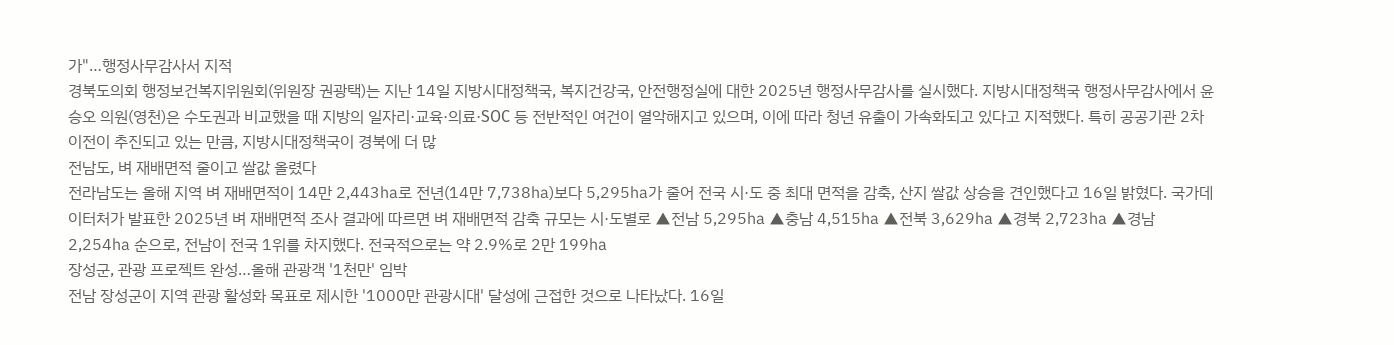가"…행정사무감사서 지적
경북도의회 행정보건복지위원회(위원장 권광택)는 지난 14일 지방시대정책국, 복지건강국, 안전행정실에 대한 2025년 행정사무감사를 실시했다. 지방시대정책국 행정사무감사에서 윤승오 의원(영천)은 수도권과 비교했을 때 지방의 일자리·교육·의료·SOC 등 전반적인 여건이 열악해지고 있으며, 이에 따라 청년 유출이 가속화되고 있다고 지적했다. 특히 공공기관 2차 이전이 추진되고 있는 만큼, 지방시대정책국이 경북에 더 많
전남도, 벼 재배면적 줄이고 쌀값 올렸다
전라남도는 올해 지역 벼 재배면적이 14만 2,443㏊로 전년(14만 7,738㏊)보다 5,295㏊가 줄어 전국 시·도 중 최대 면적을 감축, 산지 쌀값 상승을 견인했다고 16일 밝혔다. 국가데이터처가 발표한 2025년 벼 재배면적 조사 결과에 따르면 벼 재배면적 감축 규모는 시·도별로 ▲전남 5,295㏊ ▲충남 4,515㏊ ▲전북 3,629㏊ ▲경북 2,723㏊ ▲경남 2,254㏊ 순으로, 전남이 전국 1위를 차지했다. 전국적으로는 약 2.9%로 2만 199㏊
장성군, 관광 프로젝트 완성…올해 관광객 '1천만' 임박
전남 장성군이 지역 관광 활성화 목표로 제시한 '1000만 관광시대' 달성에 근접한 것으로 나타났다. 16일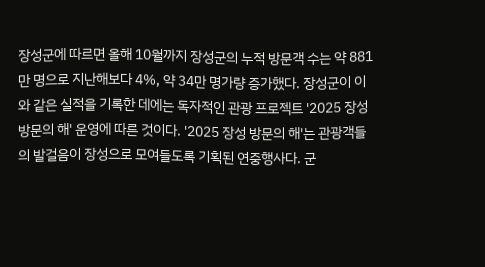장성군에 따르면 올해 10월까지 장성군의 누적 방문객 수는 약 881만 명으로 지난해보다 4%, 약 34만 명가량 증가했다. 장성군이 이와 같은 실적을 기록한 데에는 독자적인 관광 프로젝트 '2025 장성 방문의 해' 운영에 따른 것이다. '2025 장성 방문의 해'는 관광객들의 발걸음이 장성으로 모여들도록 기획된 연중행사다. 군